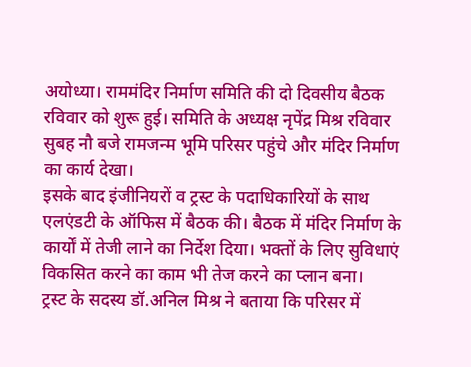अयोध्या। राममंदिर निर्माण समिति की दो दिवसीय बैठक रविवार को शुरू हुई। समिति के अध्यक्ष नृपेंद्र मिश्र रविवार सुबह नौ बजे रामजन्म भूमि परिसर पहुंचे और मंदिर निर्माण का कार्य देखा।
इसके बाद इंजीनियरों व ट्रस्ट के पदाधिकारियों के साथ एलएंडटी के ऑफिस में बैठक की। बैठक में मंदिर निर्माण के कार्यों में तेजी लाने का निर्देश दिया। भक्तों के लिए सुविधाएं विकसित करने का काम भी तेज करने का प्लान बना।
ट्रस्ट के सदस्य डॉ.अनिल मिश्र ने बताया कि परिसर में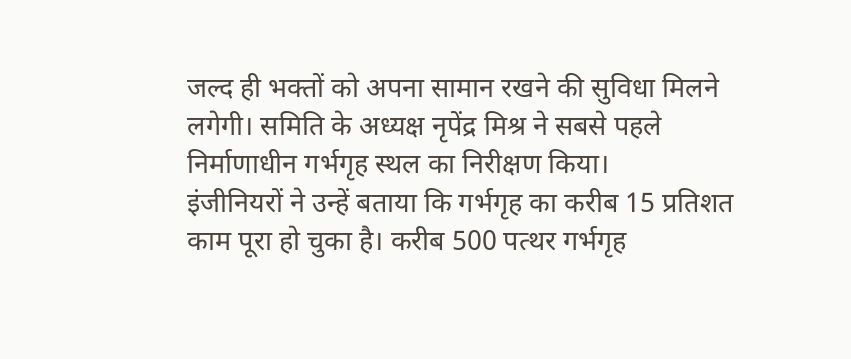जल्द ही भक्तों को अपना सामान रखने की सुविधा मिलने लगेगी। समिति के अध्यक्ष नृपेंद्र मिश्र ने सबसे पहले निर्माणाधीन गर्भगृह स्थल का निरीक्षण किया।
इंजीनियरों ने उन्हें बताया कि गर्भगृह का करीब 15 प्रतिशत काम पूरा हो चुका है। करीब 500 पत्थर गर्भगृह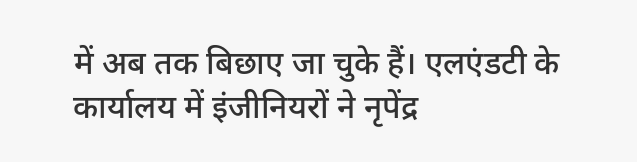में अब तक बिछाए जा चुके हैं। एलएंडटी के कार्यालय में इंजीनियरों ने नृपेंद्र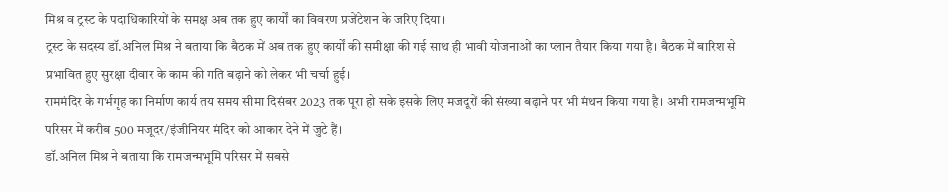मिश्र व ट्रस्ट के पदाधिकारियों के समक्ष अब तक हुए कार्यों का विवरण प्रजेंटेशन के जरिए दिया।
ट्रस्ट के सदस्य डॉ.अनिल मिश्र ने बताया कि बैठक में अब तक हुए कार्यों की समीक्षा की गई साथ ही भावी योजनाओं का प्लान तैयार किया गया है। बैठक में बारिश से प्रभावित हुए सुरक्षा दीवार के काम की गति बढ़ाने को लेकर भी चर्चा हुई।
राममंदिर के गर्भगृह का निर्माण कार्य तय समय सीमा दिसंबर 2023 तक पूरा हो सके इसके लिए मजदूरों की संख्या बढ़ाने पर भी मंथन किया गया है। अभी रामजन्मभूमि परिसर में करीब 500 मजूदर/इंजीनियर मंदिर को आकार देने में जुटे हैं।
डॉ.अनिल मिश्र ने बताया कि रामजन्मभूमि परिसर में सबसे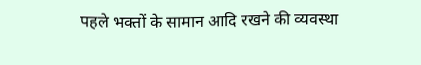पहले भक्तों के सामान आदि रखने की व्यवस्था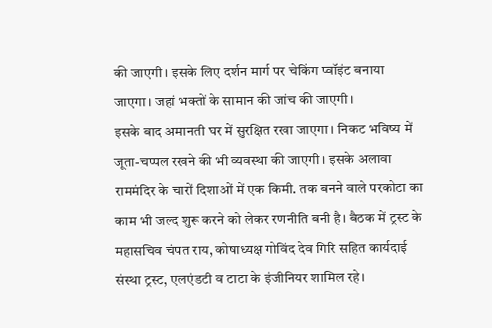की जाएगी। इसके लिए दर्शन मार्ग पर चेकिंग प्वॉइंट बनाया जाएगा। जहां भक्तों के सामान की जांच की जाएगी।
इसके बाद अमानती घर में सुरक्षित रखा जाएगा। निकट भविष्य में जूता-चप्पल रखने की भी व्यवस्था की जाएगी। इसके अलावा राममंदिर के चारों दिशाओं में एक किमी. तक बनने वाले परकोटा का काम भी जल्द शुरू करने को लेकर रणनीति बनी है। बैठक में ट्रस्ट के महासचिव चंपत राय, कोषाध्यक्ष गोविंद देव गिरि सहित कार्यदाई संस्था ट्रस्ट, एलएंडटी व टाटा के इंजीनियर शामिल रहे।